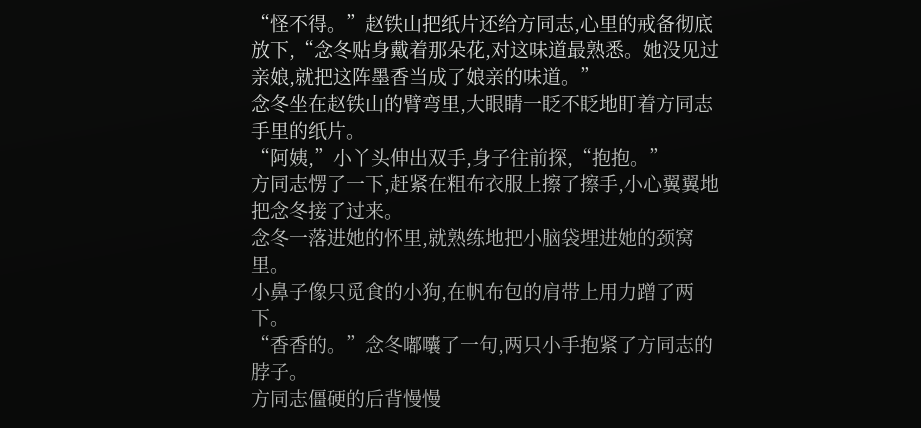“怪不得。”赵铁山把纸片还给方同志,心里的戒备彻底放下,“念冬贴身戴着那朵花,对这味道最熟悉。她没见过亲娘,就把这阵墨香当成了娘亲的味道。”
念冬坐在赵铁山的臂弯里,大眼睛一眨不眨地盯着方同志手里的纸片。
“阿姨,”小丫头伸出双手,身子往前探,“抱抱。”
方同志愣了一下,赶紧在粗布衣服上擦了擦手,小心翼翼地把念冬接了过来。
念冬一落进她的怀里,就熟练地把小脑袋埋进她的颈窝里。
小鼻子像只觅食的小狗,在帆布包的肩带上用力蹭了两下。
“香香的。”念冬嘟囔了一句,两只小手抱紧了方同志的脖子。
方同志僵硬的后背慢慢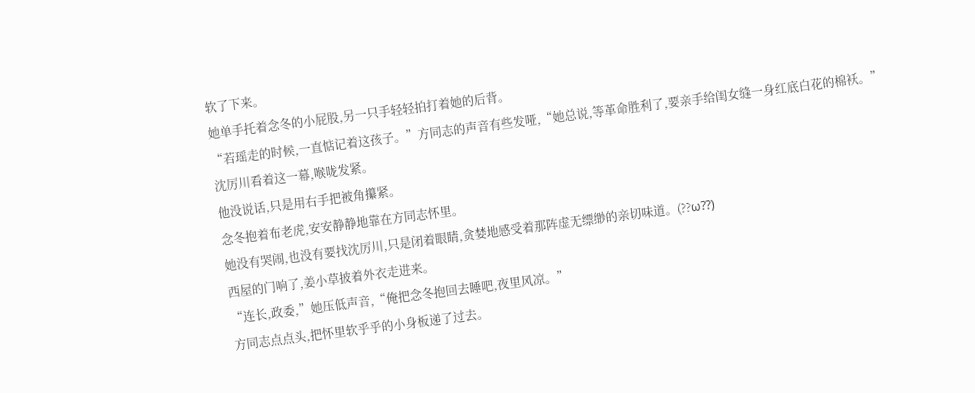软了下来。
她单手托着念冬的小屁股,另一只手轻轻拍打着她的后背。
“若瑶走的时候,一直惦记着这孩子。”方同志的声音有些发哑,“她总说,等革命胜利了,要亲手给闺女缝一身红底白花的棉袄。”
沈厉川看着这一幕,喉咙发紧。
他没说话,只是用右手把被角攥紧。
念冬抱着布老虎,安安静静地靠在方同志怀里。
她没有哭闹,也没有要找沈厉川,只是闭着眼睛,贪婪地感受着那阵虚无缥缈的亲切味道。(??ω??)
西屋的门响了,姜小草披着外衣走进来。
“连长,政委,”她压低声音,“俺把念冬抱回去睡吧,夜里风凉。”
方同志点点头,把怀里软乎乎的小身板递了过去。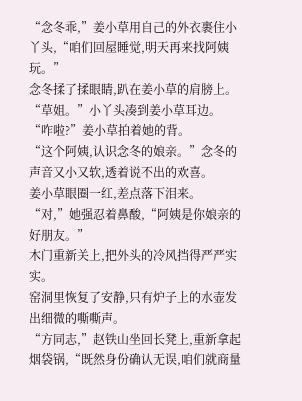“念冬乖,”姜小草用自己的外衣裹住小丫头,“咱们回屋睡觉,明天再来找阿姨玩。”
念冬揉了揉眼睛,趴在姜小草的肩膀上。
“草姐。”小丫头凑到姜小草耳边。
“咋啦?”姜小草拍着她的背。
“这个阿姨,认识念冬的娘亲。”念冬的声音又小又软,透着说不出的欢喜。
姜小草眼圈一红,差点落下泪来。
“对,”她强忍着鼻酸,“阿姨是你娘亲的好朋友。”
木门重新关上,把外头的冷风挡得严严实实。
窑洞里恢复了安静,只有炉子上的水壶发出细微的嘶嘶声。
“方同志,”赵铁山坐回长凳上,重新拿起烟袋锅,“既然身份确认无误,咱们就商量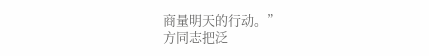商量明天的行动。”
方同志把泛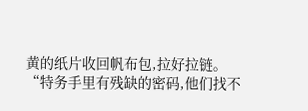黄的纸片收回帆布包,拉好拉链。
“特务手里有残缺的密码,他们找不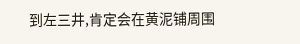到左三井,肯定会在黄泥铺周围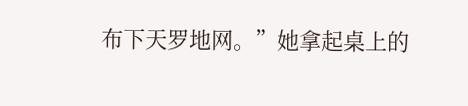布下天罗地网。”她拿起桌上的